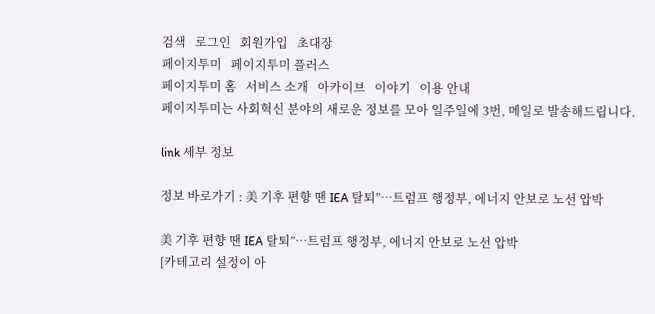검색   로그인   회원가입   초대장
페이지투미   페이지투미 플러스
페이지투미 홈   서비스 소개   아카이브   이야기   이용 안내
페이지투미는 사회혁신 분야의 새로운 정보를 모아 일주일에 3번, 메일로 발송해드립니다.

link 세부 정보

정보 바로가기 : 美 기후 편향 땐 IEA 탈퇴”…트럼프 행정부, 에너지 안보로 노선 압박

美 기후 편향 땐 IEA 탈퇴”…트럼프 행정부, 에너지 안보로 노선 압박
[카테고리 설정이 아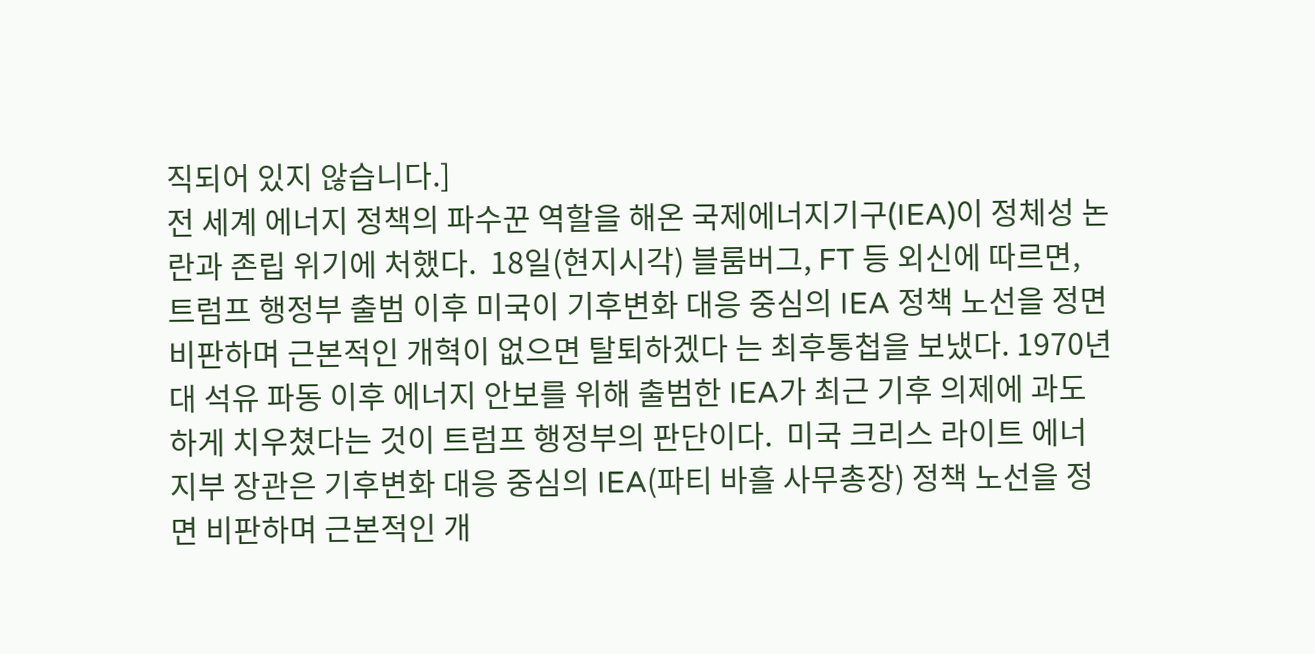직되어 있지 않습니다.]
전 세계 에너지 정책의 파수꾼 역할을 해온 국제에너지기구(IEA)이 정체성 논란과 존립 위기에 처했다.  18일(현지시각) 블룸버그, FT 등 외신에 따르면, 트럼프 행정부 출범 이후 미국이 기후변화 대응 중심의 IEA 정책 노선을 정면 비판하며 근본적인 개혁이 없으면 탈퇴하겠다 는 최후통첩을 보냈다. 1970년대 석유 파동 이후 에너지 안보를 위해 출범한 IEA가 최근 기후 의제에 과도하게 치우쳤다는 것이 트럼프 행정부의 판단이다.  미국 크리스 라이트 에너지부 장관은 기후변화 대응 중심의 IEA(파티 바흘 사무총장) 정책 노선을 정면 비판하며 근본적인 개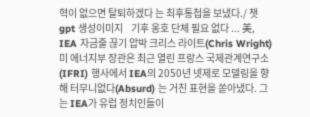혁이 없으면 탈퇴하겠다 는 최후통첩을 보냈다./ 챗gpt 생성이미지    기후 옹호 단체 필요 없다 ... 美, IEA 자금줄 끊기 압박 크리스 라이트(Chris Wright) 미 에너지부 장관은 최근 열린 프랑스 국제관계연구소(IFRI) 행사에서 IEA의 2050년 넷제로 모델링을 향해 터무니없다(Absurd) 는 거친 표현을 쏟아냈다. 그는 IEA가 유럽 정치인들이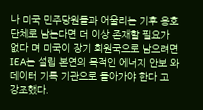나 미국 민주당원들과 어울리는 기후 옹호 단체로 남는다면 더 이상 존재할 필요가 없다 며 미국이 장기 회원국으로 남으려면 IEA는 설립 본연의 목적인 에너지 안보 와 데이터 기록 기관으로 돌아가야 한다 고 강조했다.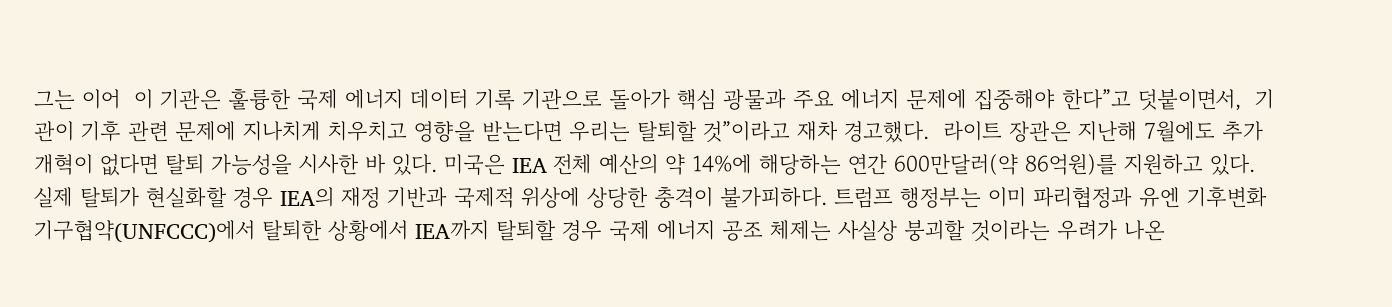그는 이어  이 기관은 훌륭한 국제 에너지 데이터 기록 기관으로 돌아가 핵심 광물과 주요 에너지 문제에 집중해야 한다”고 덧붙이면서,  기관이 기후 관련 문제에 지나치게 치우치고 영향을 받는다면 우리는 탈퇴할 것”이라고 재차 경고했다.  라이트 장관은 지난해 7월에도 추가 개혁이 없다면 탈퇴 가능성을 시사한 바 있다. 미국은 IEA 전체 예산의 약 14%에 해당하는 연간 600만달러(약 86억원)를 지원하고 있다. 실제 탈퇴가 현실화할 경우 IEA의 재정 기반과 국제적 위상에 상당한 충격이 불가피하다. 트럼프 행정부는 이미 파리협정과 유엔 기후변화기구협약(UNFCCC)에서 탈퇴한 상황에서 IEA까지 탈퇴할 경우 국제 에너지 공조 체제는 사실상 붕괴할 것이라는 우려가 나온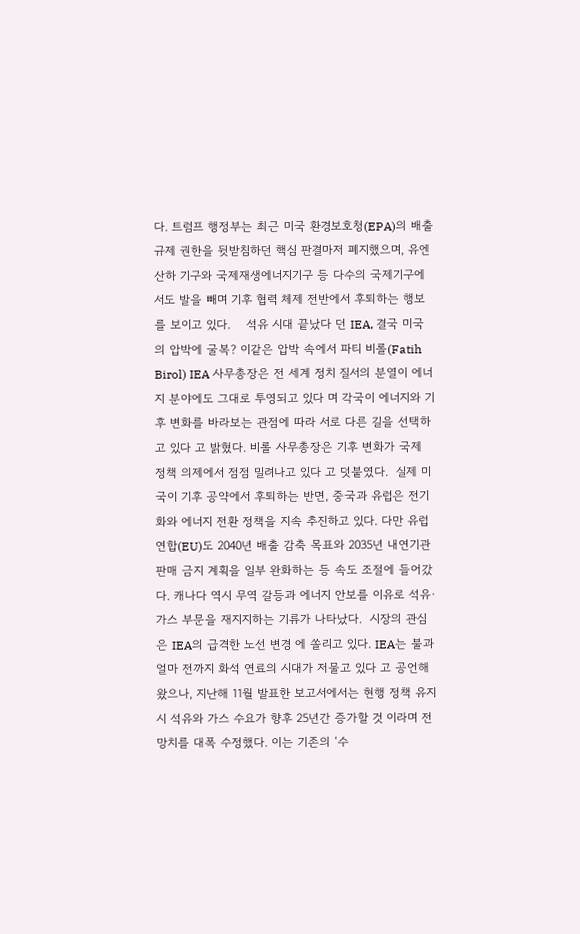다. 트럼프 행정부는 최근 미국 환경보호청(EPA)의 배출 규제 권한을 뒷받침하던 핵심 판결마저 폐지했으며, 유엔 산하 기구와 국제재생에너지기구 등 다수의 국제기구에서도 발을 빼며 기후 협력 체제 전반에서 후퇴하는 행보를 보이고 있다.    석유 시대 끝났다 던 IEA, 결국 미국의 압박에 굴복? 이같은 압박 속에서 파티 비롤(Fatih Birol) IEA 사무총장은 전 세계 정치 질서의 분열이 에너지 분야에도 그대로 투영되고 있다 며 각국이 에너지와 기후 변화를 바라보는 관점에 따라 서로 다른 길을 선택하고 있다 고 밝혔다. 비롤 사무총장은 기후 변화가 국제 정책 의제에서 점점 밀려나고 있다 고 덧붙였다.  실제 미국이 기후 공약에서 후퇴하는 반면, 중국과 유럽은 전기화와 에너지 전환 정책을 지속 추진하고 있다. 다만 유럽연합(EU)도 2040년 배출 감축 목표와 2035년 내연기관 판매 금지 계획을 일부 완화하는 등 속도 조절에 들어갔다. 캐나다 역시 무역 갈등과 에너지 안보를 이유로 석유·가스 부문을 재지지하는 기류가 나타났다.  시장의 관심은 IEA의 급격한 노선 변경 에 쏠리고 있다. IEA는 불과 얼마 전까지 화석 연료의 시대가 저물고 있다 고 공언해 왔으나, 지난해 11월 발표한 보고서에서는 현행 정책 유지 시 석유와 가스 수요가 향후 25년간 증가할 것 이라며 전망치를 대폭 수정했다. 이는 기존의 ‘수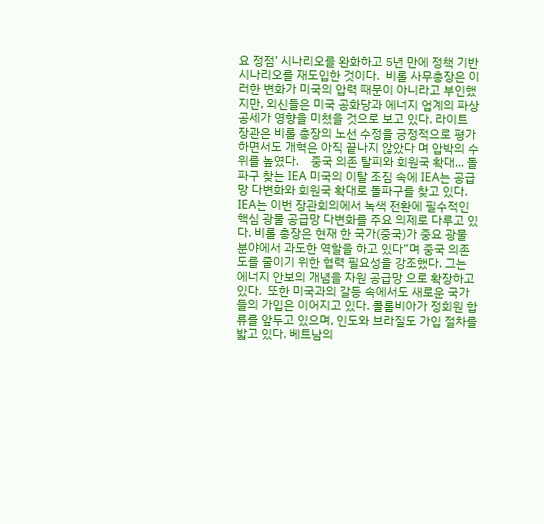요 정점’ 시나리오를 완화하고 5년 만에 정책 기반 시나리오를 재도입한 것이다.  비롤 사무총장은 이러한 변화가 미국의 압력 때문이 아니라고 부인했지만, 외신들은 미국 공화당과 에너지 업계의 파상공세가 영향을 미쳤을 것으로 보고 있다. 라이트 장관은 비롤 총장의 노선 수정을 긍정적으로 평가하면서도 개혁은 아직 끝나지 않았다 며 압박의 수위를 높였다.    중국 의존 탈피와 회원국 확대... 돌파구 찾는 IEA 미국의 이탈 조짐 속에 IEA는 공급망 다변화와 회원국 확대로 돌파구를 찾고 있다. IEA는 이번 장관회의에서 녹색 전환에 필수적인 핵심 광물 공급망 다변화를 주요 의제로 다루고 있다. 비롤 총장은 현재 한 국가(중국)가 중요 광물 분야에서 과도한 역할을 하고 있다”며 중국 의존도를 줄이기 위한 협력 필요성을 강조했다. 그는 에너지 안보의 개념을 자원 공급망 으로 확장하고 있다.  또한 미국과의 갈등 속에서도 새로운 국가들의 가입은 이어지고 있다. 콜롬비아가 정회원 합류를 앞두고 있으며, 인도와 브라질도 가입 절차를 밟고 있다. 베트남의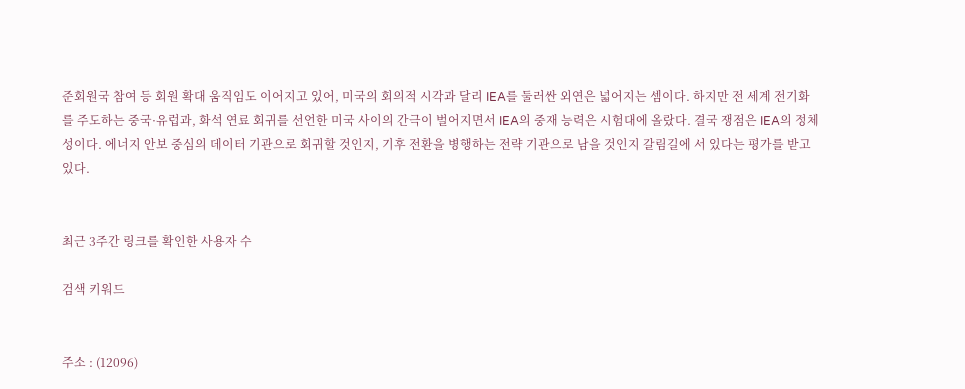준회원국 참여 등 회원 확대 움직임도 이어지고 있어, 미국의 회의적 시각과 달리 IEA를 둘러싼 외연은 넓어지는 셈이다. 하지만 전 세계 전기화를 주도하는 중국·유럽과, 화석 연료 회귀를 선언한 미국 사이의 간극이 벌어지면서 IEA의 중재 능력은 시험대에 올랐다. 결국 쟁점은 IEA의 정체성이다. 에너지 안보 중심의 데이터 기관으로 회귀할 것인지, 기후 전환을 병행하는 전략 기관으로 남을 것인지 갈림길에 서 있다는 평가를 받고 있다.


최근 3주간 링크를 확인한 사용자 수

검색 키워드


주소 : (12096)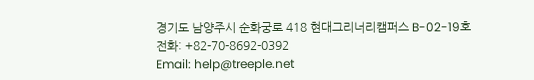경기도 남양주시 순화궁로 418 현대그리너리캠퍼스 B-02-19호
전화: +82-70-8692-0392
Email: help@treeple.net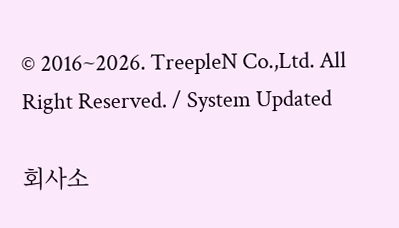© 2016~2026. TreepleN Co.,Ltd. All Right Reserved. / System Updated

회사소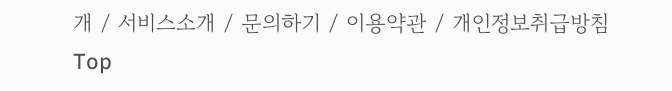개 / 서비스소개 / 문의하기 / 이용약관 / 개인정보취급방침
Top